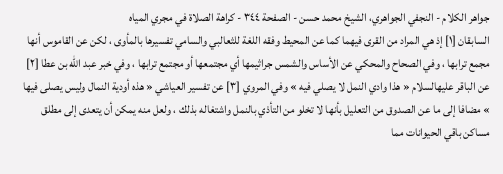جواهر الكلام - النجفي الجواهري، الشيخ محمد حسن - الصفحة ٣٤٤ - كراهة الصلاة في مجري المياه
السابقان [١] إذ هي المراد من القرى فيهما كما عن المحيط وفقه اللغة للثعالبي والسامي تفسيرها بالمأوى ، لكن عن القاموس أنها مجمع ترابها ، وفي الصحاح والمحكي عن الأساس والشمس جراثيمها أي مجتمعها أو مجتمع ترابها ، وفي خبر عبد الله بن عطا [٢] عن الباقر عليهالسلام « هذا وادي النمل لا يصلي فيه » وفي المروي [٣] عن تفسير العياشي « هذه أودية النمال وليس يصلى فيها » مضافا إلى ما عن الصدوق من التعليل بأنها لا تخلو من التأذي بالنمل واشتغاله بذلك ، ولعل منه يمكن أن يتعدى إلى مطلق مساكن باقي الحيوانات مما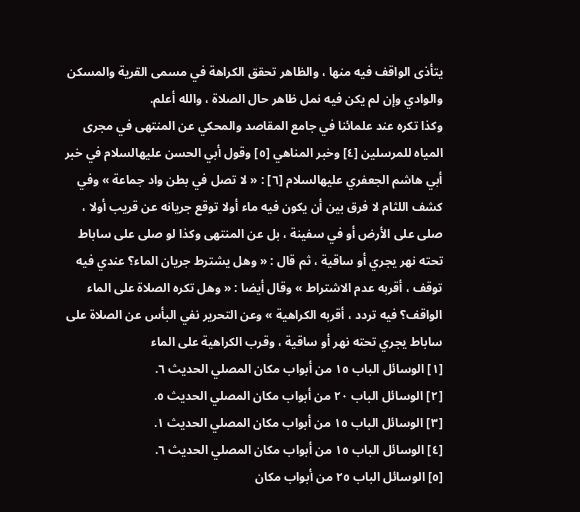يتأذى الواقف فيه منها ، والظاهر تحقق الكراهة في مسمى القرية والمسكن والوادي وإن لم يكن فيه نمل ظاهر حال الصلاة ، والله أعلم.
وكذا تكره عند علمائنا في جامع المقاصد والمحكي عن المنتهى في مجرى المياه للمرسلين [٤] وخبر المناهي [٥] وقول أبي الحسن عليهالسلام في خبر أبي هاشم الجعفري عليهالسلام [٦] : « لا تصل في بطن واد جماعة » وفي كشف اللثام لا فرق بين أن يكون فيه ماء أولا توقع جريانه عن قريب أولا ، صلى على الأرض أو في سفينة ، بل عن المنتهى وكذا لو صلى على ساباط تحته نهر يجري أو ساقية ، ثم قال : « وهل يشترط جريان الماء؟ عندي فيه توقف ، أقربه عدم الاشتراط » وقال أيضا : « وهل تكره الصلاة على الماء الواقف؟ فيه تردد ، أقربه الكراهية » وعن التحرير نفي البأس عن الصلاة على ساباط يجري تحته نهر أو ساقية ، وقرب الكراهية على الماء
[١] الوسائل الباب ١٥ من أبواب مكان المصلي الحديث ٦.
[٢] الوسائل الباب ٢٠ من أبواب مكان المصلي الحديث ٥.
[٣] الوسائل الباب ١٥ من أبواب مكان المصلي الحديث ١.
[٤] الوسائل الباب ١٥ من أبواب مكان المصلي الحديث ٦.
[٥] الوسائل الباب ٢٥ من أبواب مكان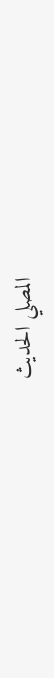المصلي الحديث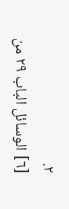٢.
[٦] الوسائل الباب ٢٩ من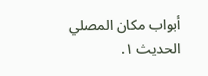أبواب مكان المصلي الحديث ١.